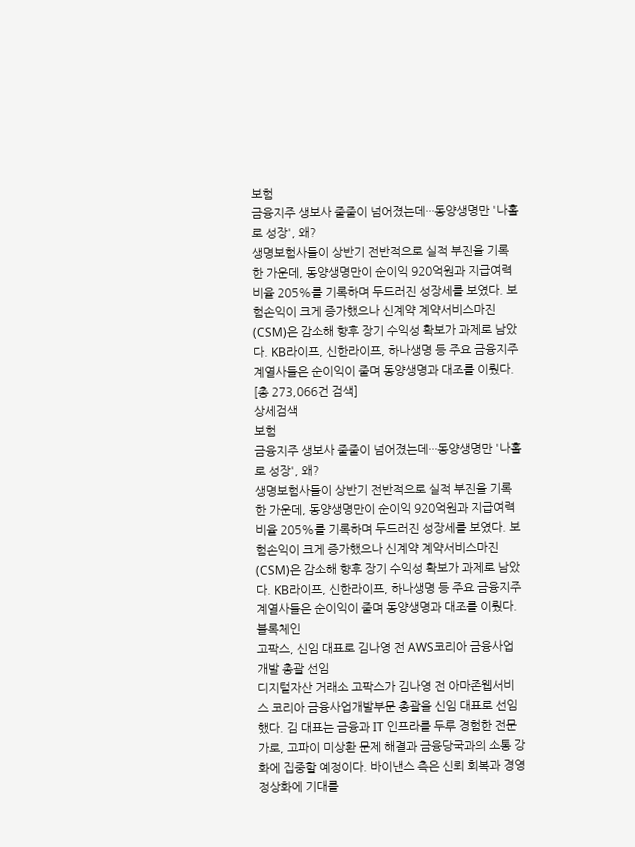보험
금융지주 생보사 줄줄이 넘어졌는데···동양생명만 '나홀로 성장', 왜?
생명보험사들이 상반기 전반적으로 실적 부진을 기록한 가운데, 동양생명만이 순이익 920억원과 지급여력 비율 205%를 기록하며 두드러진 성장세를 보였다. 보험손익이 크게 증가했으나 신계약 계약서비스마진(CSM)은 감소해 향후 장기 수익성 확보가 과제로 남았다. KB라이프, 신한라이프, 하나생명 등 주요 금융지주 계열사들은 순이익이 줄며 동양생명과 대조를 이뤘다.
[총 273,066건 검색]
상세검색
보험
금융지주 생보사 줄줄이 넘어졌는데···동양생명만 '나홀로 성장', 왜?
생명보험사들이 상반기 전반적으로 실적 부진을 기록한 가운데, 동양생명만이 순이익 920억원과 지급여력 비율 205%를 기록하며 두드러진 성장세를 보였다. 보험손익이 크게 증가했으나 신계약 계약서비스마진(CSM)은 감소해 향후 장기 수익성 확보가 과제로 남았다. KB라이프, 신한라이프, 하나생명 등 주요 금융지주 계열사들은 순이익이 줄며 동양생명과 대조를 이뤘다.
블록체인
고팍스, 신임 대표로 김나영 전 AWS코리아 금융사업개발 총괄 선임
디지털자산 거래소 고팍스가 김나영 전 아마존웹서비스 코리아 금융사업개발부문 총괄을 신임 대표로 선임했다. 김 대표는 금융과 IT 인프라를 두루 경험한 전문가로, 고파이 미상환 문제 해결과 금융당국과의 소통 강화에 집중할 예정이다. 바이낸스 측은 신뢰 회복과 경영 정상화에 기대를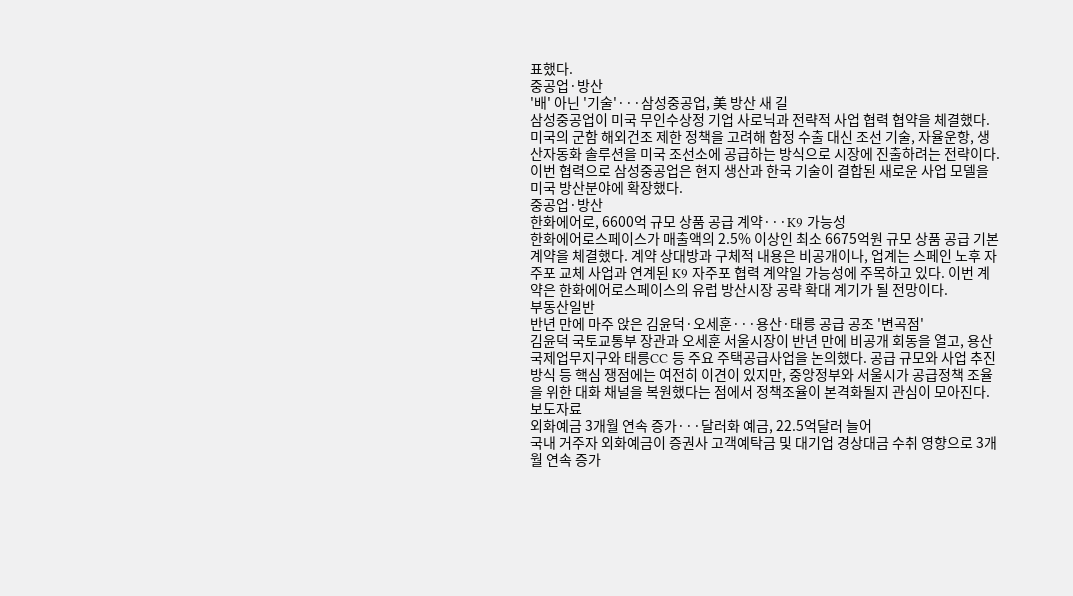표했다.
중공업·방산
'배' 아닌 '기술'···삼성중공업, 美 방산 새 길
삼성중공업이 미국 무인수상정 기업 사로닉과 전략적 사업 협력 협약을 체결했다. 미국의 군함 해외건조 제한 정책을 고려해 함정 수출 대신 조선 기술, 자율운항, 생산자동화 솔루션을 미국 조선소에 공급하는 방식으로 시장에 진출하려는 전략이다. 이번 협력으로 삼성중공업은 현지 생산과 한국 기술이 결합된 새로운 사업 모델을 미국 방산분야에 확장했다.
중공업·방산
한화에어로, 6600억 규모 상품 공급 계약···K9 가능성
한화에어로스페이스가 매출액의 2.5% 이상인 최소 6675억원 규모 상품 공급 기본계약을 체결했다. 계약 상대방과 구체적 내용은 비공개이나, 업계는 스페인 노후 자주포 교체 사업과 연계된 K9 자주포 협력 계약일 가능성에 주목하고 있다. 이번 계약은 한화에어로스페이스의 유럽 방산시장 공략 확대 계기가 될 전망이다.
부동산일반
반년 만에 마주 앉은 김윤덕·오세훈···용산·태릉 공급 공조 '변곡점'
김윤덕 국토교통부 장관과 오세훈 서울시장이 반년 만에 비공개 회동을 열고, 용산국제업무지구와 태릉CC 등 주요 주택공급사업을 논의했다. 공급 규모와 사업 추진방식 등 핵심 쟁점에는 여전히 이견이 있지만, 중앙정부와 서울시가 공급정책 조율을 위한 대화 채널을 복원했다는 점에서 정책조율이 본격화될지 관심이 모아진다.
보도자료
외화예금 3개월 연속 증가···달러화 예금, 22.5억달러 늘어
국내 거주자 외화예금이 증권사 고객예탁금 및 대기업 경상대금 수취 영향으로 3개월 연속 증가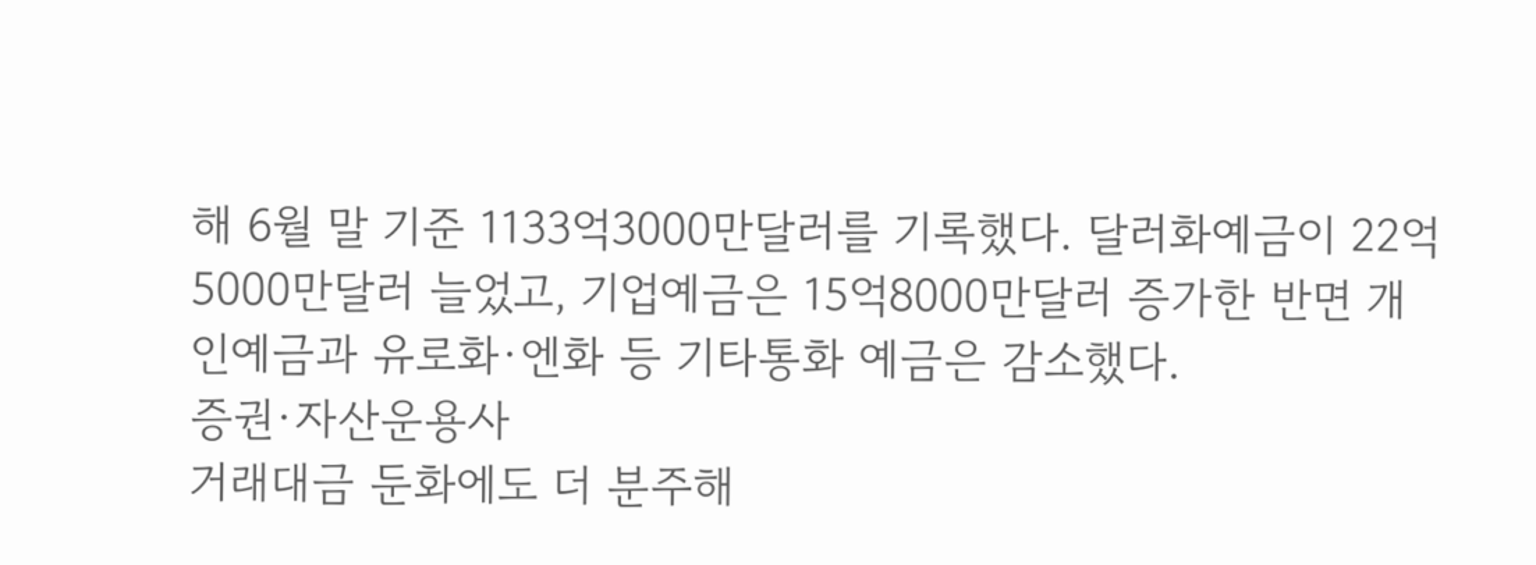해 6월 말 기준 1133억3000만달러를 기록했다. 달러화예금이 22억5000만달러 늘었고, 기업예금은 15억8000만달러 증가한 반면 개인예금과 유로화·엔화 등 기타통화 예금은 감소했다.
증권·자산운용사
거래대금 둔화에도 더 분주해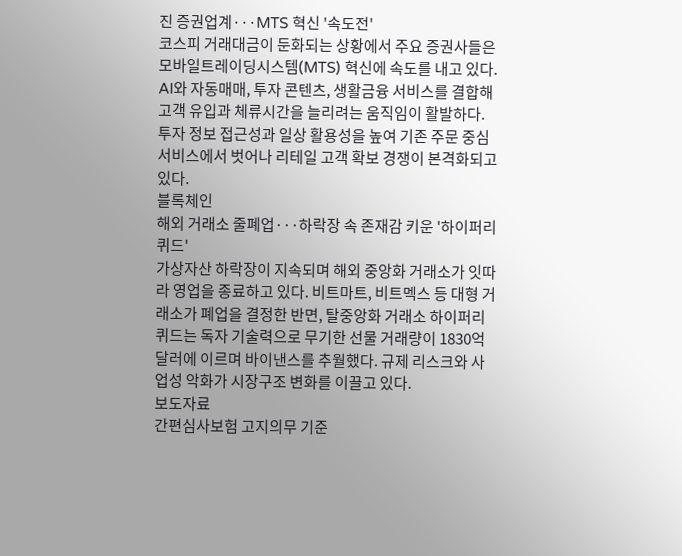진 증권업계···MTS 혁신 '속도전'
코스피 거래대금이 둔화되는 상황에서 주요 증권사들은 모바일트레이딩시스템(MTS) 혁신에 속도를 내고 있다. AI와 자동매매, 투자 콘텐츠, 생활금융 서비스를 결합해 고객 유입과 체류시간을 늘리려는 움직임이 활발하다. 투자 정보 접근성과 일상 활용성을 높여 기존 주문 중심 서비스에서 벗어나 리테일 고객 확보 경쟁이 본격화되고 있다.
블록체인
해외 거래소 줄폐업···하락장 속 존재감 키운 '하이퍼리퀴드'
가상자산 하락장이 지속되며 해외 중앙화 거래소가 잇따라 영업을 종료하고 있다. 비트마트, 비트멕스 등 대형 거래소가 폐업을 결정한 반면, 탈중앙화 거래소 하이퍼리퀴드는 독자 기술력으로 무기한 선물 거래량이 1830억달러에 이르며 바이낸스를 추월했다. 규제 리스크와 사업성 악화가 시장구조 변화를 이끌고 있다.
보도자료
간편심사보험 고지의무 기준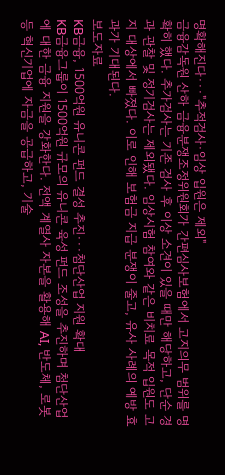명확해진다···"추적검사·임상 입원은 제외"
금융감독원 산하 금융분쟁조정위원회가 간편심사보험에서 고지의무 범위를 명확히 했다. 추가검사는 기존 검사 후 이상 소견이 있을 때만 해당하고, 단순 경과 관찰 및 정기검사는 제외됐다. 임상시험 참여와 같은 비치료 목적 입원도 고지 대상에서 빠졌다. 이로 인해 보험금 지급 분쟁이 줄고, 유사 사례의 예방 효과가 기대된다.
보도자료
KB금융, 1500억원 유니콘 펀드 결성 추진···첨단산업 지원 확대
KB금융그룹이 1500억원 규모의 유니콘 육성 펀드 조성을 추진하며 첨단산업에 대한 금융 지원을 강화한다. 전액 계열사 자본을 활용해 AI, 반도체, 로봇 등 혁신기업에 자금을 공급하고, 기술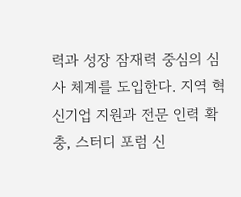력과 성장 잠재력 중심의 심사 체계를 도입한다. 지역 혁신기업 지원과 전문 인력 확충, 스터디 포럼 신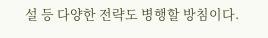설 등 다양한 전략도 병행할 방침이다.